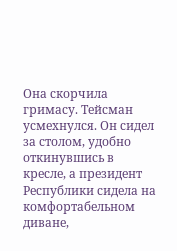Она скорчила гримасу. Тейсман усмехнулся. Он сидел за столом, удобно откинувшись в кресле, а президент Республики сидела на комфортабельном диване,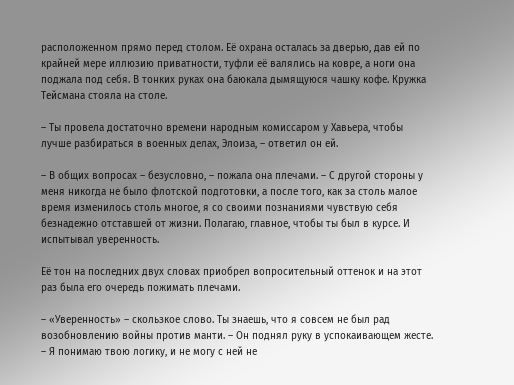расположенном прямо перед столом. Её охрана осталась за дверью, дав ей по крайней мере иллюзию приватности, туфли её валялись на ковре, а ноги она поджала под себя. В тонких руках она баюкала дымящуюся чашку кофе. Кружка Тейсмана стояла на столе.

– Ты провела достаточно времени народным комиссаром у Хавьера, чтобы лучше разбираться в военных делах, Элоиза, – ответил он ей.

– В общих вопросах – безусловно, – пожала она плечами. – С другой стороны у меня никогда не было флотской подготовки, а после того, как за столь малое время изменилось столь многое, я со своими познаниями чувствую себя безнадежно отставшей от жизни. Полагаю, главное, чтобы ты был в курсе. И испытывал уверенность.

Её тон на последних двух словах приобрел вопросительный оттенок и на этот раз была его очередь пожимать плечами.

– «Уверенность» – скользкое слово. Ты знаешь, что я совсем не был рад возобновлению войны против манти. – Он поднял руку в успокаивающем жесте. – Я понимаю твою логику, и не могу с ней не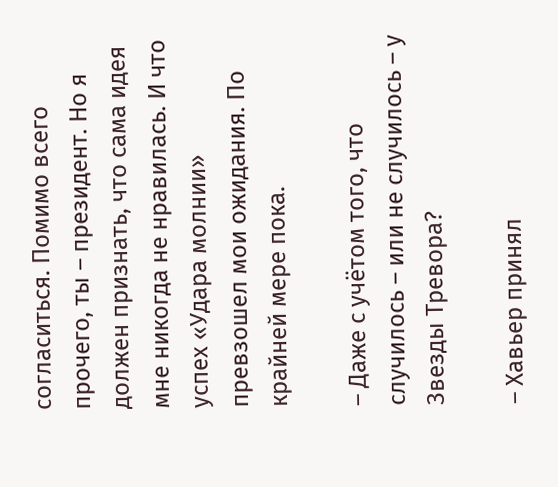согласиться. Помимо всего прочего, ты – президент. Но я должен признать, что сама идея мне никогда не нравилась. И что успех «Удара молнии» превзошел мои ожидания. По крайней мере пока.

– Даже с учётом того, что случилось – или не случилось – у Звезды Тревора?

– Хавьер принял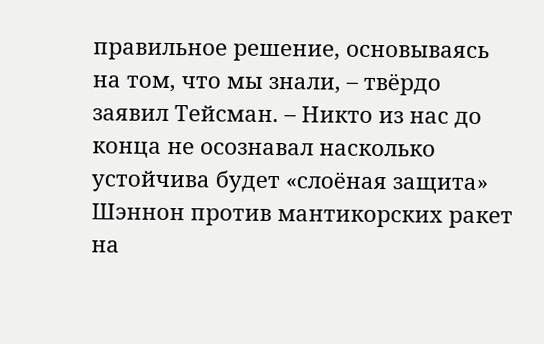правильное решение, основываясь на том, что мы знали, – твёрдо заявил Тейсман. – Никто из нас до конца не осознавал насколько устойчива будет «слоёная защита» Шэннон против мантикорских ракет на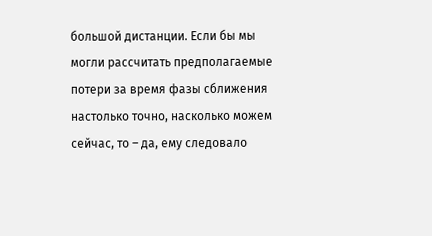большой дистанции. Если бы мы могли рассчитать предполагаемые потери за время фазы сближения настолько точно, насколько можем сейчас, то – да, ему следовало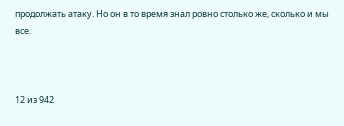продолжать атаку. Но он в то время знал ровно столько же, сколько и мы все.



12 из 942